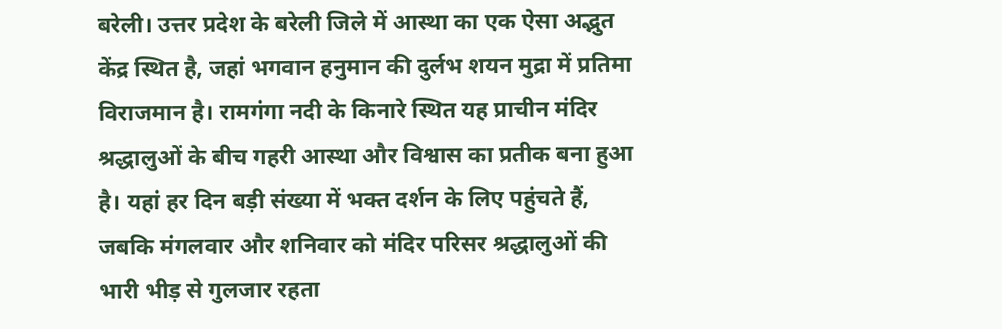बरेली। उत्तर प्रदेश के बरेली जिले में आस्था का एक ऐसा अद्भुत केंद्र स्थित है, जहां भगवान हनुमान की दुर्लभ शयन मुद्रा में प्रतिमा विराजमान है। रामगंगा नदी के किनारे स्थित यह प्राचीन मंदिर श्रद्धालुओं के बीच गहरी आस्था और विश्वास का प्रतीक बना हुआ है। यहां हर दिन बड़ी संख्या में भक्त दर्शन के लिए पहुंचते हैं, जबकि मंगलवार और शनिवार को मंदिर परिसर श्रद्धालुओं की भारी भीड़ से गुलजार रहता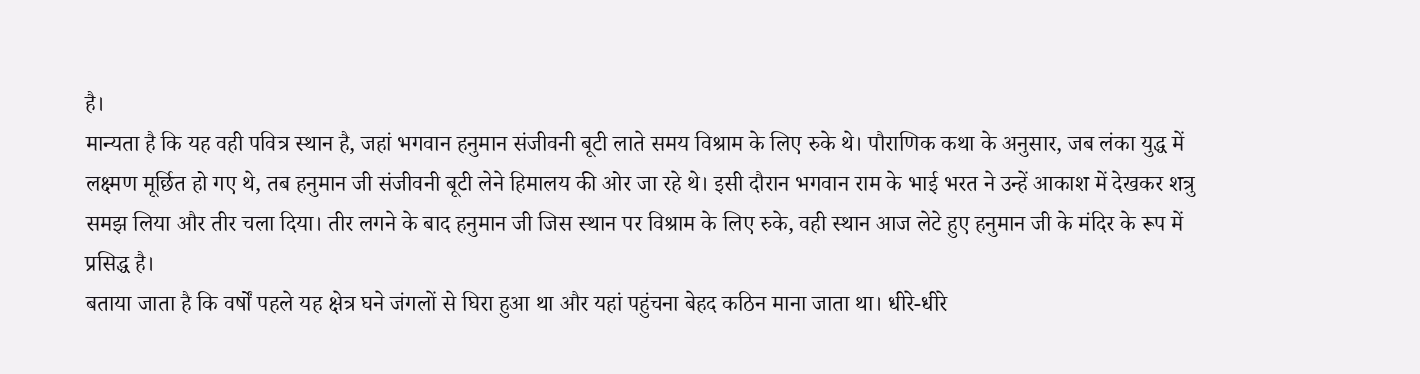है।
मान्यता है कि यह वही पवित्र स्थान है, जहां भगवान हनुमान संजीवनी बूटी लाते समय विश्राम के लिए रुके थे। पौराणिक कथा के अनुसार, जब लंका युद्ध में लक्ष्मण मूर्छित हो गए थे, तब हनुमान जी संजीवनी बूटी लेने हिमालय की ओर जा रहे थे। इसी दौरान भगवान राम के भाई भरत ने उन्हें आकाश में देखकर शत्रु समझ लिया और तीर चला दिया। तीर लगने के बाद हनुमान जी जिस स्थान पर विश्राम के लिए रुके, वही स्थान आज लेटे हुए हनुमान जी के मंदिर के रूप में प्रसिद्ध है।
बताया जाता है कि वर्षों पहले यह क्षेत्र घने जंगलों से घिरा हुआ था और यहां पहुंचना बेहद कठिन माना जाता था। धीरे-धीरे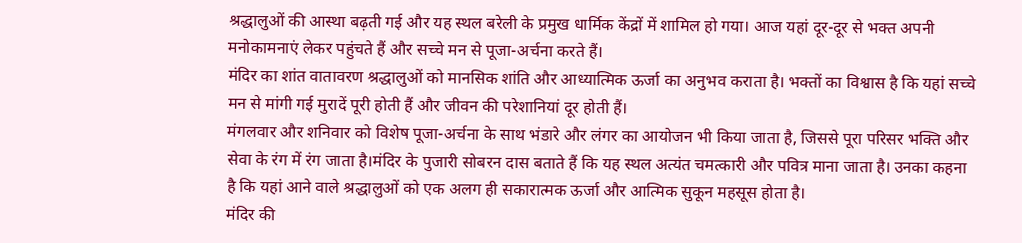श्रद्धालुओं की आस्था बढ़ती गई और यह स्थल बरेली के प्रमुख धार्मिक केंद्रों में शामिल हो गया। आज यहां दूर-दूर से भक्त अपनी मनोकामनाएं लेकर पहुंचते हैं और सच्चे मन से पूजा-अर्चना करते हैं।
मंदिर का शांत वातावरण श्रद्धालुओं को मानसिक शांति और आध्यात्मिक ऊर्जा का अनुभव कराता है। भक्तों का विश्वास है कि यहां सच्चे मन से मांगी गई मुरादें पूरी होती हैं और जीवन की परेशानियां दूर होती हैं।
मंगलवार और शनिवार को विशेष पूजा-अर्चना के साथ भंडारे और लंगर का आयोजन भी किया जाता है, जिससे पूरा परिसर भक्ति और सेवा के रंग में रंग जाता है।मंदिर के पुजारी सोबरन दास बताते हैं कि यह स्थल अत्यंत चमत्कारी और पवित्र माना जाता है। उनका कहना है कि यहां आने वाले श्रद्धालुओं को एक अलग ही सकारात्मक ऊर्जा और आत्मिक सुकून महसूस होता है।
मंदिर की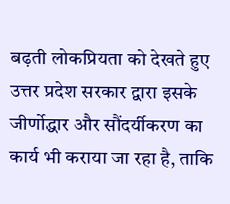बढ़ती लोकप्रियता को देखते हुए उत्तर प्रदेश सरकार द्वारा इसके जीर्णोद्धार और सौंदर्यीकरण का कार्य भी कराया जा रहा है, ताकि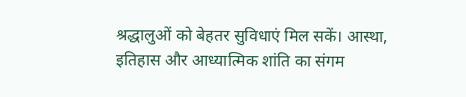श्रद्धालुओं को बेहतर सुविधाएं मिल सकें। आस्था, इतिहास और आध्यात्मिक शांति का संगम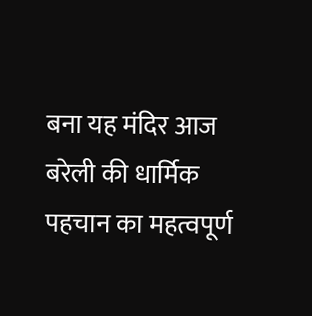बना यह मंदिर आज बरेली की धार्मिक पहचान का महत्वपूर्ण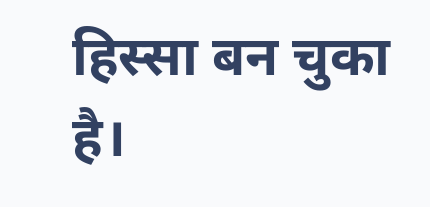हिस्सा बन चुका है।